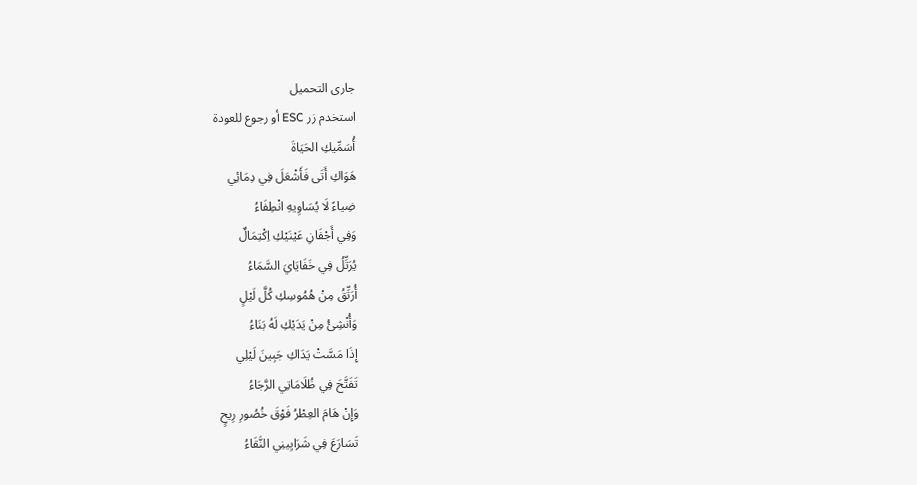جارى التحميل
استخدم زر ESC أو رجوع للعودة
أُسَمِّيكِ الحَيَاةَ
هَوَاكِ أَتَى فَأَشْعَلَ فِي دِمَائِي
ضِياءً لَا يُسَاوِيهِ انْطِفَاءُ
وَفِي أَجْفَانِ عَيْنَيْكِ اِكْتِمَالٌ
يُرَتِّلُ فِي خَفَايَايَ السَّمَاءُ
أُرَتِّقُ مِنْ هُمُوسِكِ كُلَّ لَيْلٍ
وَأُنْشِئُ مِنْ يَدَيْكِ لَهُ بَنَاءُ
إِذَا مَسَّتْ يَدَاكِ جَبِينَ لَيْلِي
تَفَتَّحَ فِي ظُلَامَاتِي الرَّجَاءُ
وَإِنْ هَامَ العِطْرُ فَوْقَ خُصُورِ رِيحٍ
تَسَارَعَ فِي شَرَايِينِي النَّقَاءُ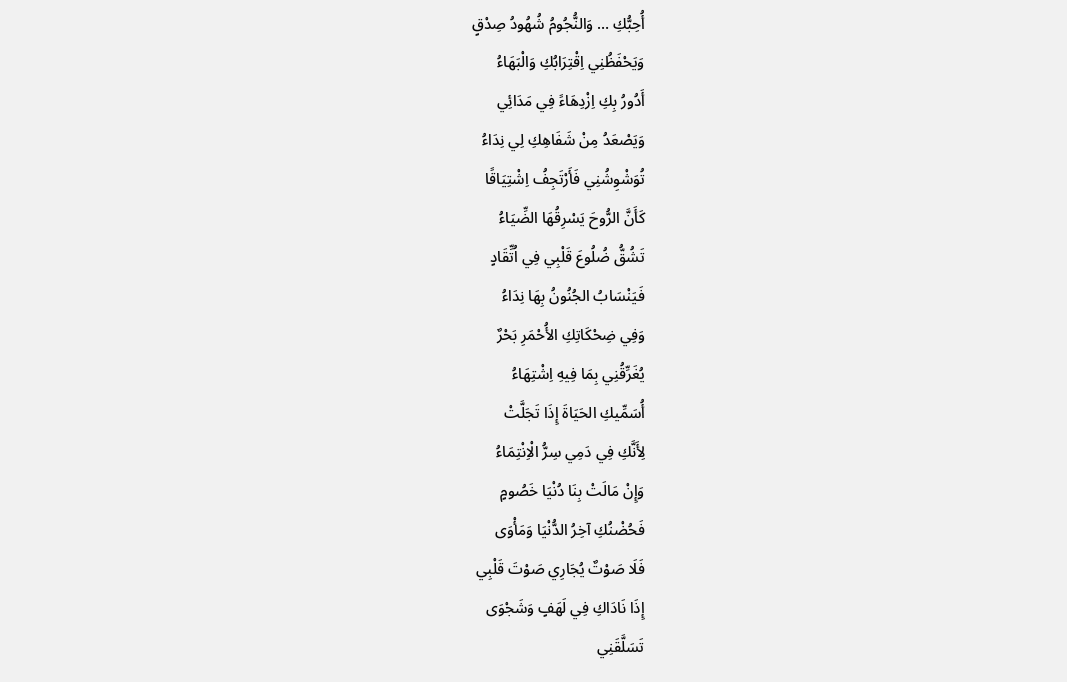أُحِبُّكِ … وَالنُّجُومُ شُهُودُ صِدْقٍ
وَيَحْفَظُنِي اِقْتِرَابُكِ وَالْبَهَاءُ
أَدُورُ بِكِ اِزْدِهَاءً فِي مَدَائِي
وَيَصْعَدُ مِنْ شَفَاهِكِ لِي نِدَاءُ
تُوَشْوِشُنِي فَأَرْتَجِفُ اِشْتِيَاقًا
كَأَنَّ الرُّوحَ يَسْرِقُهَا الضِّيَاءُ
تَشُقُّ ضُلُوعَ قَلْبِي فِي اُتِّقَادٍ
فَيَنْسَابُ الجُنُونُ بِهَا نِدَاءُ
وَفِي ضِحْكَاتِكِ الأُحْمَرِ بَحْرٌ
يُغَرِّقُنِي بِمَا فِيهِ اِشْتِهَاءُ
أُسَمِّيكِ الحَيَاةَ إِذَا تَجَلَّتْ
لِأَنَّكِ فِي دَمِي سِرُّ الْاِنْتِمَاءُ
وَإِنْ مَالَتْ بِنَا دُنْيَا خَصُومٍ
فَحُضْنُكِ آخِرُ الدُّنْيَا وَمَأْوَى
فَلَا صَوْتٌ يُجَارِي صَوْتَ قَلْبِي
إِذَا نَادَاكِ فِي لَهَفٍ وَشَجْوَى
تَسَلَّقَنِي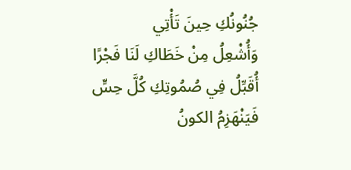جُنُونُكِ حِينَ تَأْتِي
وَأُشْعِلُ مِنْ خَطَاكِ لَنَا فَجْرًا
أُقَبِّلُ فِي صُمُوتِكِ كُلَّ حِسٍّ
فَيَنْهَزِمُ الكونُ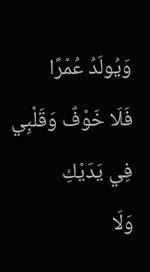وَيُولَدُ عُمْرًا
فَلَا خَوْفٌ وَقَلْبِي فِي يَدَيْكِ
وَلَا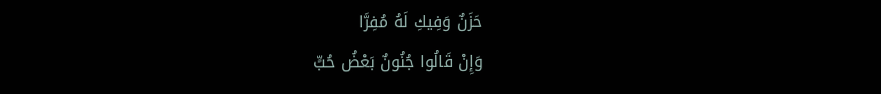حَزَنٌ وَفِيكِ لَهُ مُفِرَّا
وَإِنْ قَالُوا جُنُونٌ بَعْضُ حُبٍّ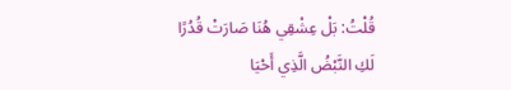قُلْتُ: بَلْ عِشْقِي هُنَا صَارَتْ قُدُرًا
لَكِ النَّبْضُ الَّذِي أَحْيَا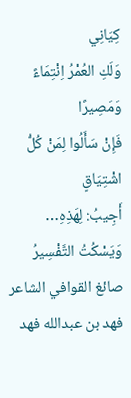كِيَانِي
وَلَكِ العُمْرُ اِنْتِمَاءً وَمَصِيرًا
فَإِنْ سَأَلُوا لِمَنْ كُلُّ اشْتِيَاقٍ
أَجِيبُ: لِهَذِهِ… وَيَسْكُتُ التَّفْسِيرُ
صائغ القوافي الشاعر
فهد بن عبدالله فهد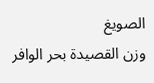الصويغ
وزن القصيدة بحر الوافر